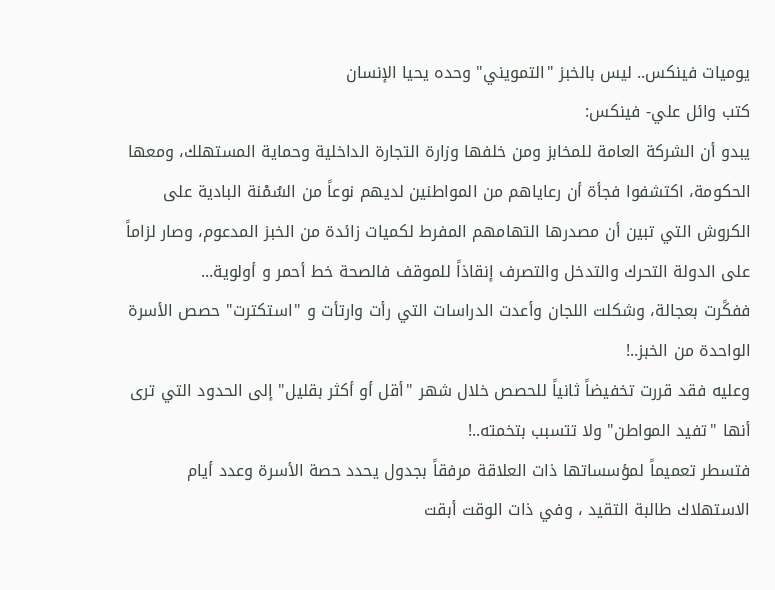يوميات فينكس.. ليس بالخبز "التمويني" وحده يحيا الإنسان
كتب وائل علي- فينكس:
يبدو أن الشركة العامة للمخابز ومن خلفها وزارة التجارة الداخلية وحماية المستهلك، ومعها الحكومة، اكتشفوا فجأة أن رعاياهم من المواطنين لديهم نوعاً من السُمْنة البادية على الكروش التي تبين أن مصدرها التهامهم المفرط لكميات زائدة من الخبز المدعوم، وصار لزاماً على الدولة التحرك والتدخل والتصرف إنقاذاً للموقف فالصحة خط أحمر و أولوية...
ففكًرت بعجالة، وشكلت اللجان وأعدت الدراسات التي رأت وارتأت و "استكترت" حصص الأسرة الواحدة من الخبز..!
وعليه فقد قررت تخفيضاً ثانياً للحصص خلال شهر "أقل أو أكثر بقليل" إلى الحدود التي ترى أنها "تفيد المواطن" ولا تتسبب بتخمته..!
فتسطر تعميماً لمؤسساتها ذات العلاقة مرفقاً بجدول يحدد حصة الأسرة وعدد أيام الاستهلاك طالبة التقيد ، وفي ذات الوقت أبقت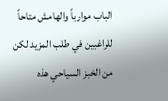الباب موارباً والهامش متاحاً للراغبين في طلب المزيد لكن من الخبز السياحي هذه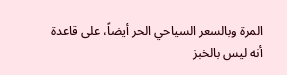المرة وبالسعر السياحي الحر أيضاً، على قاعدة أنه ليس بالخبز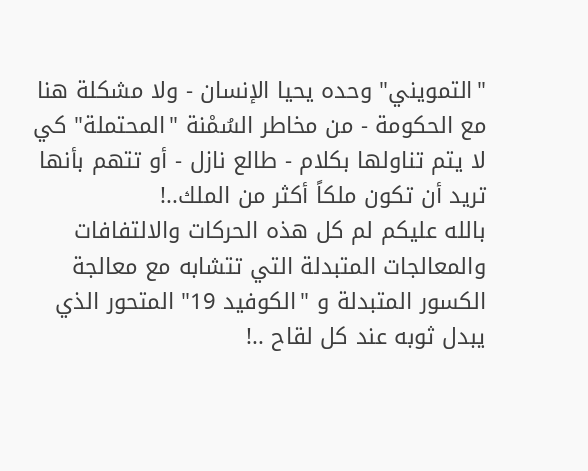"التمويني" وحده يحيا الإنسان - ولا مشكلة هنا مع الحكومة - من مخاطر السُمْنة "المحتملة" كي لا يتم تناولها بكلام - طالع نازل - أو تتهم بأنها تريد أن تكون ملكاً أكثر من الملك..!
بالله عليكم لم كل هذه الحركات والالتفافات والمعالجات المتبدلة التي تتشابه مع معالجة الكسور المتبدلة و "الكوفيد 19" المتحور الذي يبدل ثوبه عند كل لقاح ..!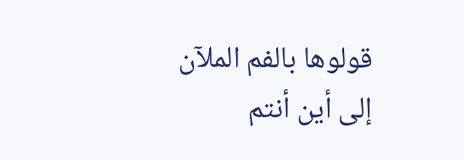قولوها بالفم الملآن إلى أين أنتم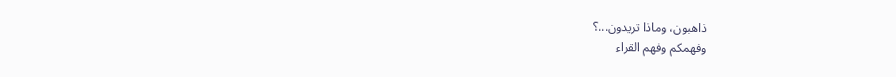ذاهبون، وماذا تريدون...؟
وفهمكم وفهم القراء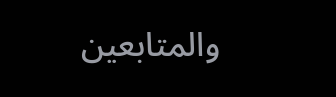والمتابعين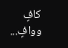كافٍ ووافٍ...